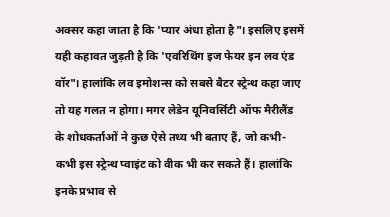अक्सर कहा जाता है कि 'प्यार अंधा होता है"। इसलिए इसमें यही कहावत जुड़ती है कि 'एवरिथिंग इज फेयर इन लव एंड वॉर"। हालांकि लव इमोशन्स को सबसे बैटर स्ट्रेन्थ कहा जाए तो यह गलत न होगा। मगर लेडेन यूनिवर्सिटी ऑफ मैरीलैंड के शोधकर्ताओं ने कुछ ऐसे तथ्य भी बताए हैं, जो कभी-कभी इस स्ट्रेन्थ प्वाइंट को वीक भी कर सकते हैं। हालांकि इनके प्रभाव से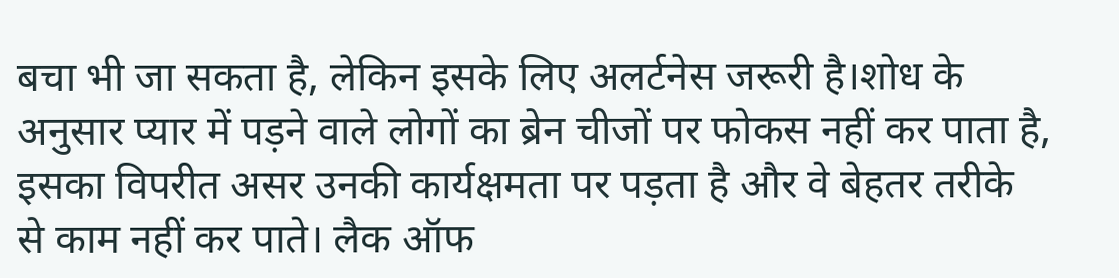बचा भी जा सकता है, लेकिन इसके लिए अलर्टनेस जरूरी है।शोध के अनुसार प्यार में पड़ने वाले लोगों का ब्रेन चीजों पर फोकस नहीं कर पाता है, इसका विपरीत असर उनकी कार्यक्षमता पर पड़ता है और वे बेहतर तरीके से काम नहीं कर पाते। लैक ऑफ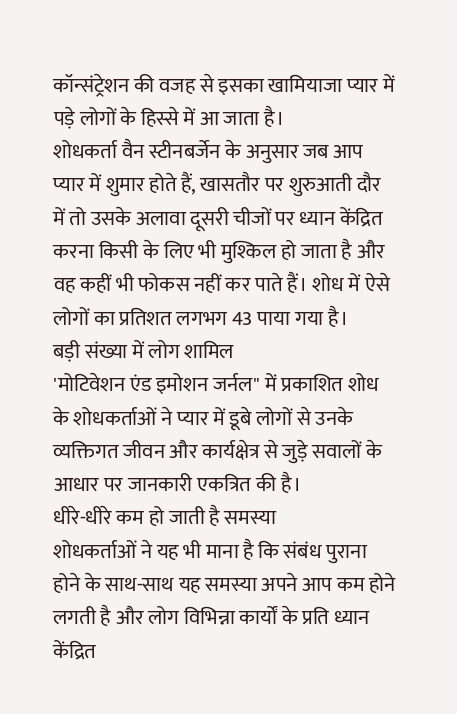कॉन्संट्रेशन की वजह से इसका खामियाजा प्यार में पड़े लोगों के हिस्से में आ जाता है।
शोधकर्ता वैन स्टीनबर्जेन के अनुसार जब आप प्यार में शुमार होते हैं, खासतौर पर शुरुआती दौर में तो उसके अलावा दूसरी चीजों पर ध्यान केंद्रित करना किसी के लिए भी मुश्किल हो जाता है और वह कहीं भी फोकस नहीं कर पाते हैं। शोध में ऐसे लोगों का प्रतिशत लगभग 43 पाया गया है।
बड़ी संख्या में लोग शामिल
'मोटिवेशन एंड इमोशन जर्नल" में प्रकाशित शोध के शोधकर्ताओं ने प्यार में डूबे लोगों से उनके व्यक्तिगत जीवन और कार्यक्षेत्र से जुड़े सवालों के आधार पर जानकारी एकत्रित की है।
धीरे-धीरे कम हो जाती है समस्या
शोधकर्ताओं ने यह भी माना है कि संबंध पुराना होने के साथ-साथ यह समस्या अपने आप कम होने लगती है और लोग विभिन्ना कार्यों के प्रति ध्यान केंद्रित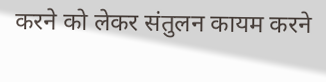करने को लेकर संतुलन कायम करने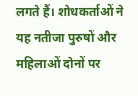लगते हैं। शोधकर्ताओं ने यह नतीजा पुरुषों और महिलाओं दोनों पर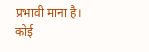प्रभावी माना है।
कोई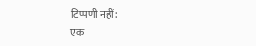टिप्पणी नहीं:
एक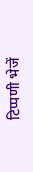टिप्पणी भेजें